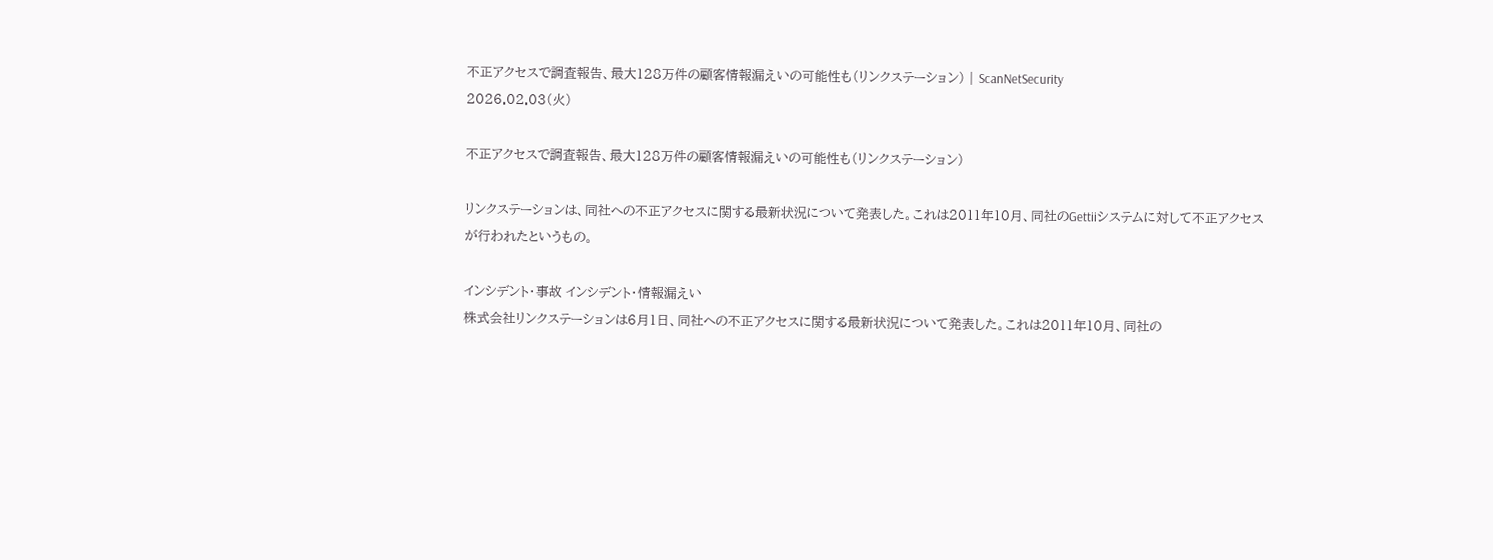不正アクセスで調査報告、最大128万件の顧客情報漏えいの可能性も(リンクステーション) | ScanNetSecurity
2026.02.03(火)

不正アクセスで調査報告、最大128万件の顧客情報漏えいの可能性も(リンクステーション)

リンクステーションは、同社への不正アクセスに関する最新状況について発表した。これは2011年10月、同社のGettiiシステムに対して不正アクセスが行われたというもの。

インシデント・事故 インシデント・情報漏えい
株式会社リンクステーションは6月1日、同社への不正アクセスに関する最新状況について発表した。これは2011年10月、同社の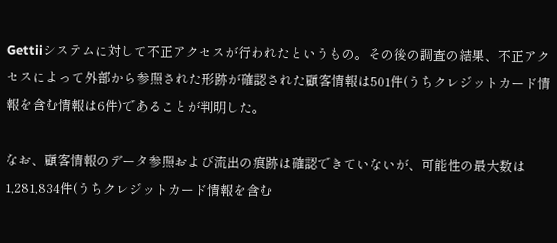Gettiiシステムに対して不正アクセスが行われたというもの。その後の調査の結果、不正アクセスによって外部から参照された形跡が確認された顧客情報は501件(うちクレジットカード情報を含む情報は6件)であることが判明した。

なお、顧客情報のデータ参照および流出の痕跡は確認できていないが、可能性の最大数は1,281,834件(うちクレジットカード情報を含む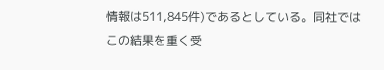情報は511,845件)であるとしている。同社ではこの結果を重く受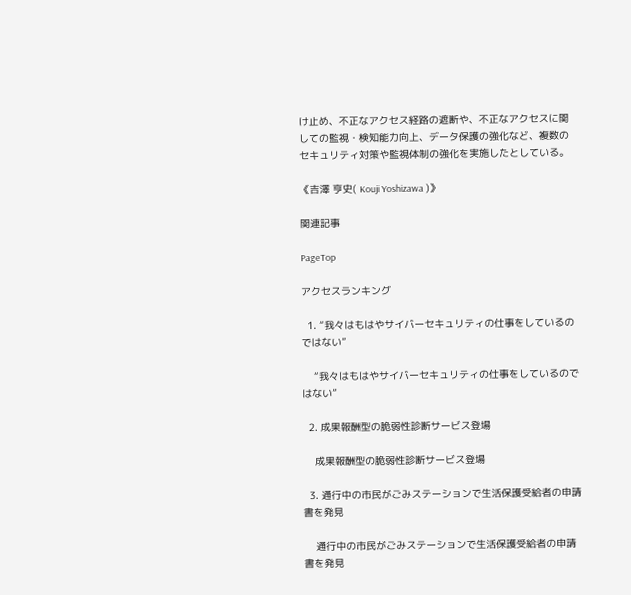け止め、不正なアクセス経路の遮断や、不正なアクセスに関しての監視・検知能力向上、データ保護の強化など、複数のセキュリティ対策や監視体制の強化を実施したとしている。

《吉澤 亨史( Kouji Yoshizawa )》

関連記事

PageTop

アクセスランキング

  1. “我々はもはやサイバーセキュリティの仕事をしているのではない”

    “我々はもはやサイバーセキュリティの仕事をしているのではない”

  2. 成果報酬型の脆弱性診断サービス登場

    成果報酬型の脆弱性診断サービス登場

  3. 通行中の市民がごみステーションで生活保護受給者の申請書を発見

    通行中の市民がごみステーションで生活保護受給者の申請書を発見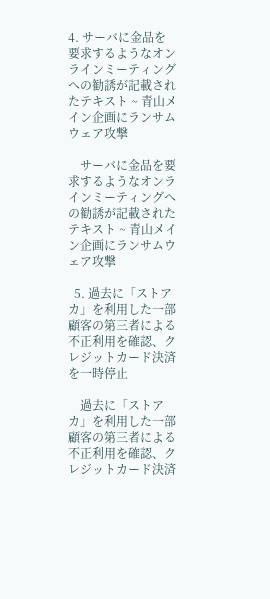4. サーバに金品を要求するようなオンラインミーティングへの勧誘が記載されたテキスト ~ 青山メイン企画にランサムウェア攻撃

    サーバに金品を要求するようなオンラインミーティングへの勧誘が記載されたテキスト ~ 青山メイン企画にランサムウェア攻撃

  5. 過去に「ストアカ」を利用した一部顧客の第三者による不正利用を確認、クレジットカード決済を一時停止

    過去に「ストアカ」を利用した一部顧客の第三者による不正利用を確認、クレジットカード決済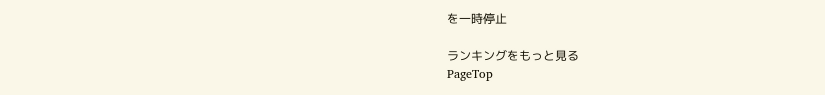を一時停止

ランキングをもっと見る
PageTop